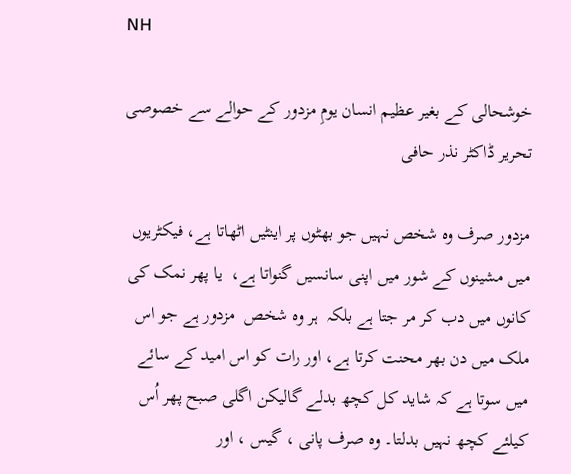NH

خوشحالی کے بغیر عظیم انسان یومِ مزدور کے حوالے سے خصوصی تحریر ڈاکٹر نذر حافی

مزدور صرف وہ شخص نہیں جو بھٹوں پر اینٹیں اٹھاتا ہے، فیکٹریوں میں مشینوں کے شور میں اپنی سانسیں گنواتا ہے،  یا پھر نمک کی کانوں میں دب کر مر جتا ہے بلکہ  ہر وہ شخص  مزدور ہے جو اس ملک میں دن بھر محنت کرتا ہے، اور رات کو اس امید کے سائے میں سوتا ہے کہ شاید کل کچھ بدلے گالیکن اگلی صبح پھر اُس کیلئے کچھ نہیں بدلتا۔ وہ صرف پانی ، گیس ، اور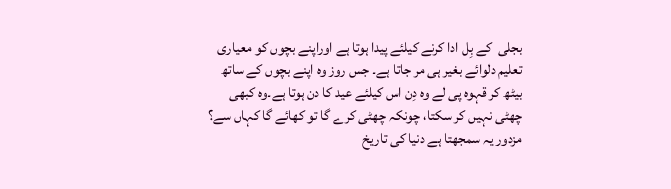بجلی  کے بِل ادا کرنے کیلئے پیدا ہوتا ہے اوراپنے بچوں کو معیاری تعلیم دلوائے بغیر ہی مر جاتا ہے۔ جس روز وہ اپنے بچوں کے ساتھ بیٹھ کر قہوہ پی لے وہ دِن اس کیلئے عید کا دن ہوتا ہے۔وہ کبھی چھٹی نہیں کر سکتا، چونکہ چھٹی کرے گا تو کھائے گا کہاں سے؟
مزدور یہ سمجھتا ہے دنیا کی تاریخ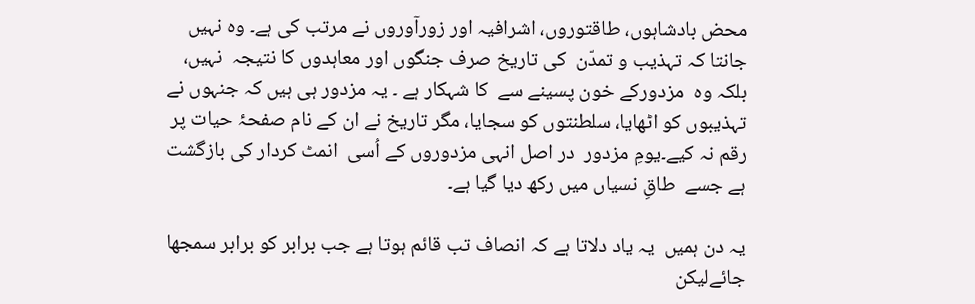محض بادشاہوں، طاقتوروں، اشرافیہ اور زورآوروں نے مرتب کی ہے۔ وہ نہیں جانتا کہ تہذیب و تمدّن  کی تاریخ صرف جنگوں اور معاہدوں کا نتیجہ  نہیں، بلکہ وہ  مزدورکے خون پسینے سے  کا شہکار ہے ۔ یہ مزدور ہی ہیں کہ جنہوں نے تہذیبوں کو اٹھایا، سلطنتوں کو سجایا، مگر تاریخ نے ان کے نام صفحۂ حیات پر رقم نہ کیے۔یومِ مزدور  در اصل انہی مزدوروں کے اُسی  انمٹ کردار کی بازگشت ہے جسے  طاقِ نسیاں میں رکھ دیا گیا ہے۔

یہ دن ہمیں  یہ یاد دلاتا ہے کہ انصاف تب قائم ہوتا ہے جب برابر کو برابر سمجھا جائےلیکن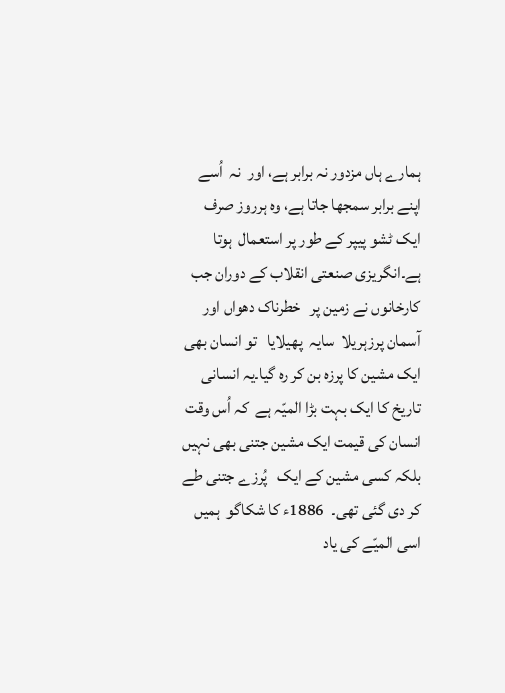ہمارے ہاں مزدور نہ برابر ہے، اور  نہ  اُسے اپنے برابر سمجھا جاتا ہے، وہ ہرروز صرف  ایک ٹشو پیپر کے طور پر استعمال  ہوتا ہے۔انگریزی صنعتی انقلاب کے دوران جب کارخانوں نے زمین پر   خطرناک دھواں اور آسمان پرزہریلا  سایہ  پھیلایا   تو انسان بھی  ایک مشین کا پرزہ بن کر رہ گیا۔یہ انسانی تاریخ کا ایک بہت بڑا المیّہ ہے  کہ اُس وقت  انسان کی قیمت ایک مشین جتنی بھی نہیں بلکہ کسی مشین کے ایک   پُرزے جتنی طے کر دی گئی تھی۔  1886ء کا شکاگو  ہمیں اسی المیّے کی یاد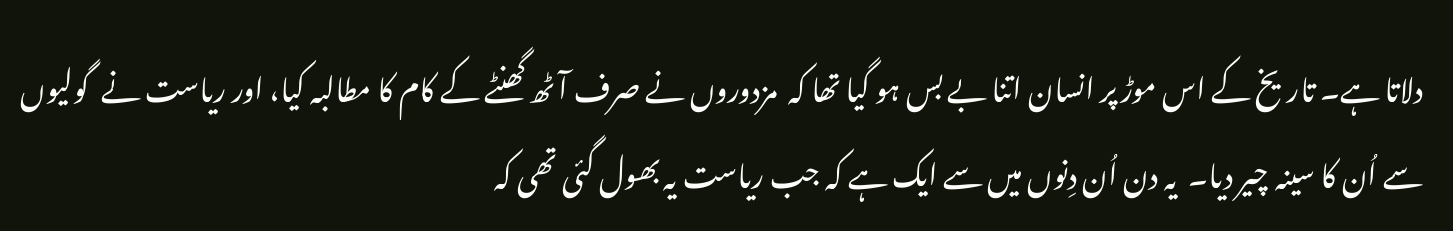دلاتا ہے۔ تاریخ کے اس موڑ پر انسان اتنا بے بس ہو گیا تھا کہ  مزدوروں نے صرف آٹھ گھنٹے کے کام کا مطالبہ کیا، اور ریاست نے  گولیوں سے اُن کا سینہ چیر دیا۔  یہ دن اُن دِنوں میں سے ایک ہے کہ جب ریاست یہ بھول گئی تھی کہ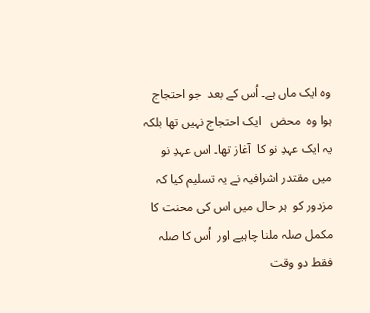وہ ایک ماں ہے۔ اُس کے بعد  جو احتجاج ہوا وہ  محض   ایک احتجاج نہیں تھا بلکہ  یہ ایک عہدِ نو کا  آغاز تھا۔ اس عہدِ نو میں مقتدر اشرافیہ نے یہ تسلیم کیا کہ  مزدور کو  ہر حال میں اس کی محنت کا مکمل صلہ ملنا چاہیے اور  اُس کا صلہ فقط دو وقت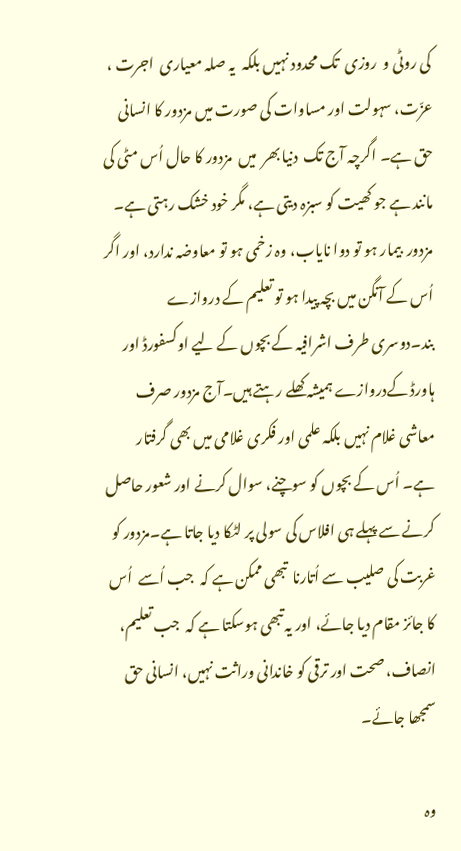کی روٹی و  روزی  تک محدود نہیں بلکہ  یہ صلہ معیاری  اجرت ، عزّت، سہولت اور مساوات کی صورت میں مزدور کا انسانی حق ہے۔ اگرچہ آج تک  دنیا بھر  میں  مزدور کا حال اُس مٹی کی مانند ہے جو کھیت کو سبزہ دیتی ہے، مگر خود خشک رہتی ہے۔ مزدور  بیمار ہو تو دوا نایاب، وہ زخمی ہو تو معاوضہ ندارد، اور اگر اُس کے آنگن میں بچہ پیدا ہو تو تعلیم کے دروازے بند۔دوسری طرف اشرافیہ کے بچوں کے لیے اوکسفورڈ اور ہاورڈ کےدروازے ہمیشہ کھلے رہتے ہیں۔آج مزدور صرف معاشی غلام نہیں بلکہ علمی اور فکری غلامی میں بھی گرفتار ہے۔ اُس کے بچوں کو سوچنے، سوال کرنے اور شعور حاصل کرنے سے پہلے ہی افلاس کی سولی پر لٹکا دیا جاتا ہے۔مزدور کو غربت کی صلیب سے اُتارنا  تبھی ممکن ہے کہ  جب اُسے  اُس کا جائز مقام دیا جائے، اور یہ تبھی ہوسکتا ہے کہ  جب تعلیم، انصاف، صحت اور ترقی کو خاندانی وراثت نہیں، انسانی حق سمجھا جائے۔

وہ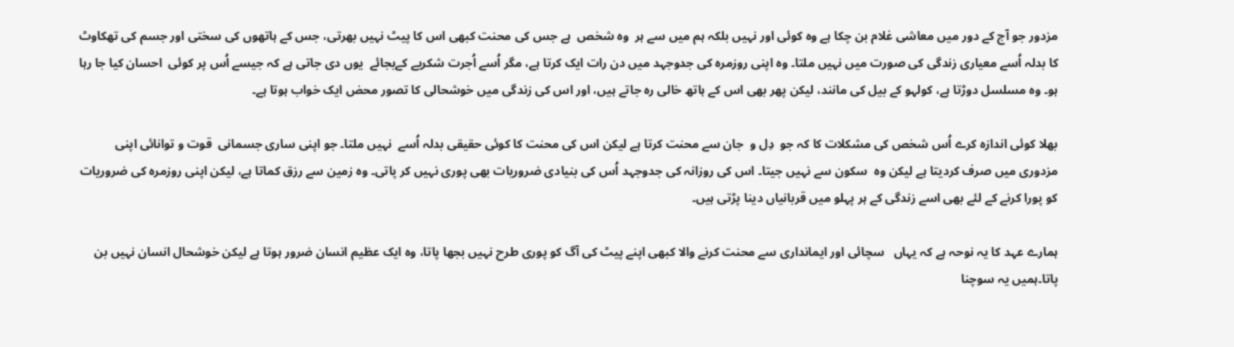مزدور جو آج کے دور میں معاشی غلام بن چکا ہے وہ کوئی اور نہیں بلکہ ہم میں سے ہر  وہ شخص  ہے جس کی محنت کبھی اس کا پیٹ نہیں بھرتی، جس کے ہاتھوں کی سختی اور جسم کی تھکاوٹ کا بدلہ اُسے معیاری زندگی کی صورت میں نہیں ملتا۔ وہ اپنی روزمرہ کی جدوجہد میں دن رات ایک کرتا ہے، مگر اُسے اُجرت شکریے کےبجائے  یوں دی جاتی ہے کہ جیسے اُس پر کوئی  احسان کیا جا رہا ہو۔ وہ مسلسل دوڑتا ہے، کولہو کے بیل کی مانند، لیکن پھر بھی اس کے ہاتھ خالی رہ جاتے ہیں، اور اس کی زندگی میں خوشحالی کا تصور محض ایک خواب ہوتا ہے۔

بھلا کوئی اندازہ کرے اُس شخص کی مشکلات کا کہ جو  دِل و  جان سے محنت کرتا ہے لیکن اس کی محنت کا کوئی حقیقی بدلہ اُسے  نہیں ملتا۔ جو اپنی ساری جسمانی  قوت و توانائی اپنی مزدوری میں صرف کردیتا ہے لیکن وہ  سکون سے نہیں جیتا۔ اس کی روزانہ کی جدوجہد اُس کی بنیادی ضروریات بھی پوری نہیں کر پاتی۔ وہ زمین سے رزق کماتا ہے، لیکن اپنی روزمرہ کی ضروریات کو پورا کرنے کے لئے بھی اسے زندگی کے ہر پہلو میں قربانیاں دینا پڑتی ہیں۔

ہمارے عہد کا یہ نوحہ ہے کہ یہاں   سچائی اور ایمانداری سے محنت کرنے والا کبھی اپنے پیٹ کی آگ کو پوری طرح نہیں بجھا پاتا، وہ ایک عظیم انسان ضرور ہوتا ہے لیکن خوشحال انسان نہیں بن پاتا۔ہمیں یہ سوچنا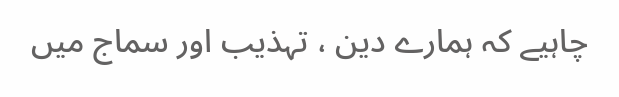چاہیے کہ ہمارے دین ، تہذیب اور سماج میں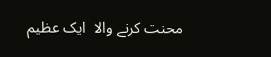محنت کرنے والا  ایک عظیم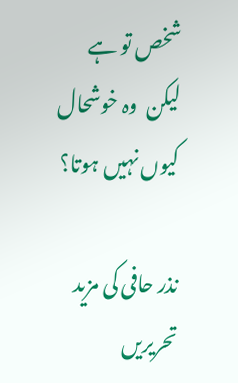شخص تو ہے لیکن  وہ خوشحال کیوں نہیں ہوتا؟

نذر حافی کی مزید تحریریں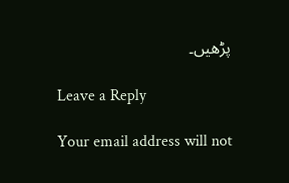پڑھیں۔

Leave a Reply

Your email address will not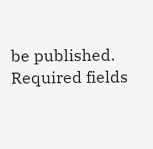be published. Required fields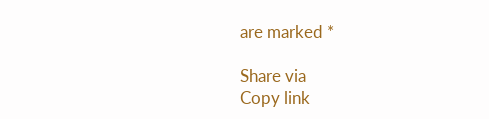are marked *

Share via
Copy link